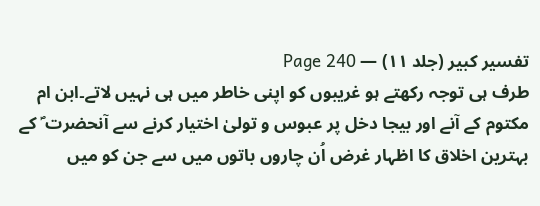تفسیر کبیر (جلد ۱۱) — Page 240
طرف ہی توجہ رکھتے ہو غریبوں کو اپنی خاطر میں ہی نہیں لاتے۔ابن ام مکتوم کے آنے اور بیجا دخل پر عبوس و تولیٰ اختیار کرنے سے آنحضرت ؐ کے بہترین اخلاق کا اظہار غرض اُن چاروں باتوں میں سے جن کو میں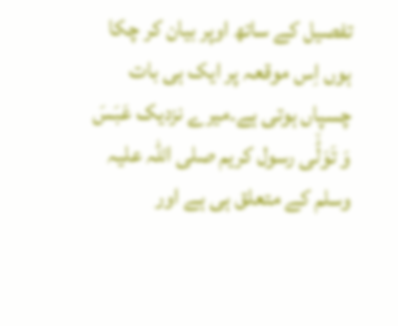تفصیل کے ساتھ اوپر بیان کر چکا ہوں اِس موقعہ پر ایک ہی بات چسپاں ہوتی ہے۔میرے نزدیک عَبَسَ وَ تَوَلّٰۤى رسول کریم صلی اللہ علیہ وسلم کے متعلق ہی ہے اور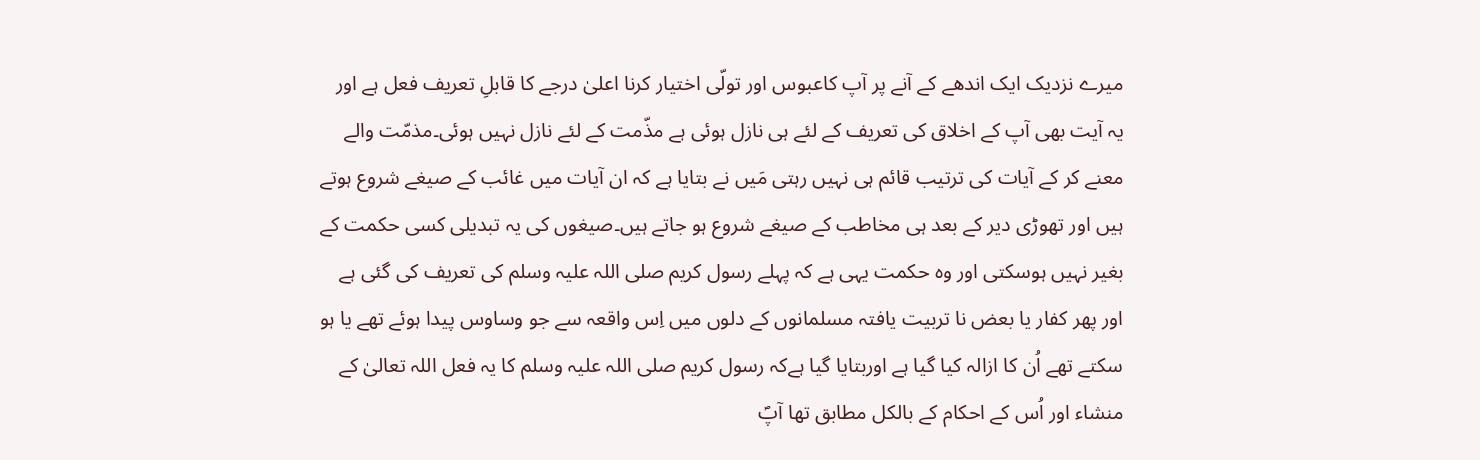میرے نزدیک ایک اندھے کے آنے پر آپ کاعبوس اور تولّی اختیار کرنا اعلیٰ درجے کا قابلِ تعریف فعل ہے اور یہ آیت بھی آپ کے اخلاق کی تعریف کے لئے ہی نازل ہوئی ہے مذّمت کے لئے نازل نہیں ہوئی۔مذمّت والے معنے کر کے آیات کی ترتیب قائم ہی نہیں رہتی مَیں نے بتایا ہے کہ ان آیات میں غائب کے صیغے شروع ہوتے ہیں اور تھوڑی دیر کے بعد ہی مخاطب کے صیغے شروع ہو جاتے ہیں۔صیغوں کی یہ تبدیلی کسی حکمت کے بغیر نہیں ہوسکتی اور وہ حکمت یہی ہے کہ پہلے رسول کریم صلی اللہ علیہ وسلم کی تعریف کی گئی ہے اور پھر کفار یا بعض نا تربیت یافتہ مسلمانوں کے دلوں میں اِس واقعہ سے جو وساوس پیدا ہوئے تھے یا ہو سکتے تھے اُن کا ازالہ کیا گیا ہے اوربتایا گیا ہےکہ رسول کریم صلی اللہ علیہ وسلم کا یہ فعل اللہ تعالیٰ کے منشاء اور اُس کے احکام کے بالکل مطابق تھا آپؐ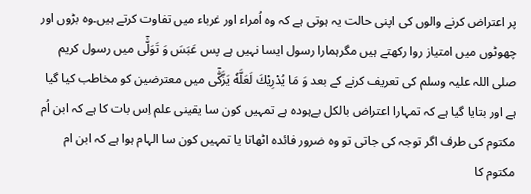پر اعتراض کرنے والوں کی اپنی حالت یہ ہوتی ہے کہ وہ اُمراء اور غرباء میں تفاوت کرتے ہیں۔وہ بڑوں اور چھوٹوں میں امتیاز روا رکھتے ہیں مگرہمارا رسول ایسا نہیں ہے پس عَبَسَ وَ تَوَلّٰۤى میں رسول کریم صلی اللہ علیہ وسلم کی تعریف کرنے کے بعد وَ مَا يُدْرِيْكَ لَعَلَّهٗ يَزَّكّٰۤى میں معترضین کو مخاطب کیا گیا ہے اور بتایا گیا ہے کہ تمہارا اعتراض بالکل بےہودہ ہے تمہیں کون سا یقینی علم اِس بات کا ہے کہ ابن اُم مکتوم کی طرف اگر توجہ کی جاتی تو وہ ضرور فائدہ اٹھاتا یا تمہیں کون سا الہام ہوا ہے کہ ابن ام مکتوم کا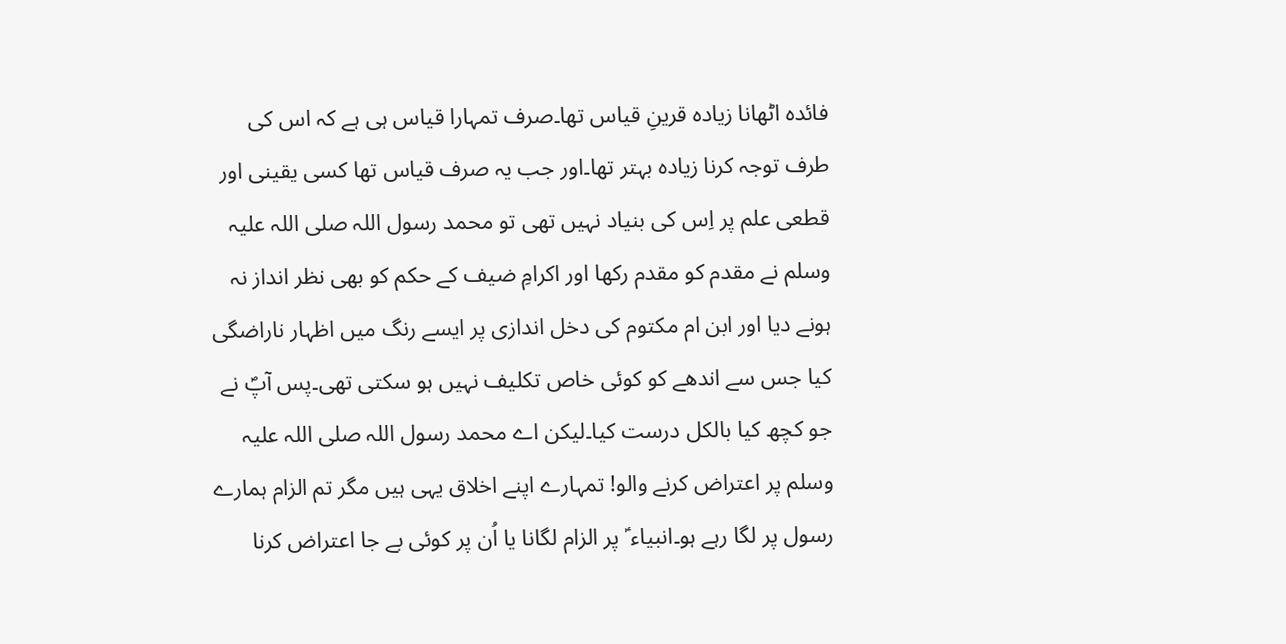فائدہ اٹھانا زیادہ قرینِ قیاس تھا۔صرف تمہارا قیاس ہی ہے کہ اس کی طرف توجہ کرنا زیادہ بہتر تھا۔اور جب یہ صرف قیاس تھا کسی یقینی اور قطعی علم پر اِس کی بنیاد نہیں تھی تو محمد رسول اللہ صلی اللہ علیہ وسلم نے مقدم کو مقدم رکھا اور اکرامِ ضیف کے حکم کو بھی نظر انداز نہ ہونے دیا اور ابن ام مکتوم کی دخل اندازی پر ایسے رنگ میں اظہار ناراضگی کیا جس سے اندھے کو کوئی خاص تکلیف نہیں ہو سکتی تھی۔پس آپؐ نے جو کچھ کیا بالکل درست کیا۔لیکن اے محمد رسول اللہ صلی اللہ علیہ وسلم پر اعتراض کرنے والو! تمہارے اپنے اخلاق یہی ہیں مگر تم الزام ہمارے رسول پر لگا رہے ہو۔انبیاء ؑ پر الزام لگانا یا اُن پر کوئی بے جا اعتراض کرنا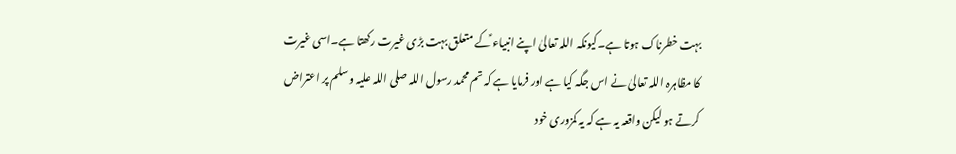بہت خطرناک ہوتا ہے۔کیونکہ اللہ تعالیٰ اپنے انبیاء ؑکے متعلق بہت بڑی غیرت رکھتا ہے۔اسی غیرت کا مظاہرہ اللہ تعالیٰ نے اس جگہ کیا ہے اور فرمایا ہے کہ تم محمد رسول اللہ صلی اللہ علیہ وسلم پر اعتراض کرتے ہو لیکن واقعہ یہ ہے کہ یہ کمزوری خود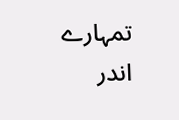تمہارے اندر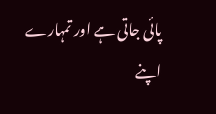پائی جاتی ہے اور تمہارے اپنے